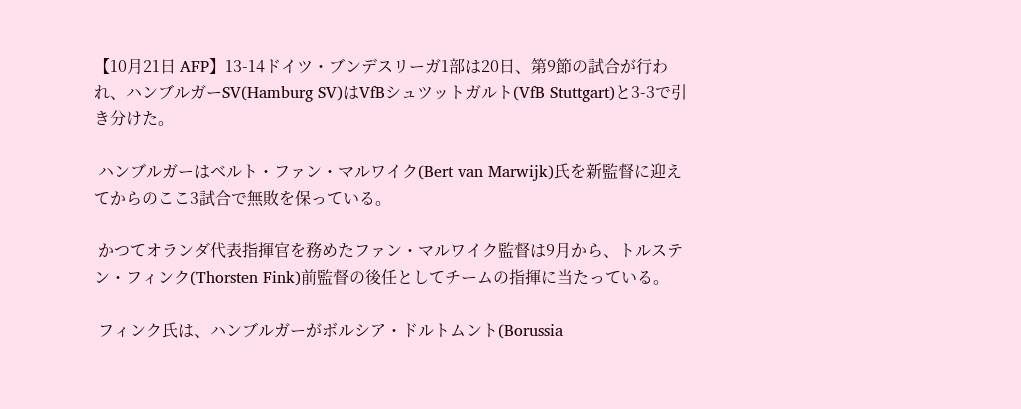【10月21日 AFP】13-14ドイツ・ブンデスリーガ1部は20日、第9節の試合が行われ、ハンブルガーSV(Hamburg SV)はVfBシュツットガルト(VfB Stuttgart)と3-3で引き分けた。

 ハンブルガーはベルト・ファン・マルワイク(Bert van Marwijk)氏を新監督に迎えてからのここ3試合で無敗を保っている。

 かつてオランダ代表指揮官を務めたファン・マルワイク監督は9月から、トルステン・フィンク(Thorsten Fink)前監督の後任としてチームの指揮に当たっている。

 フィンク氏は、ハンブルガーがボルシア・ドルトムント(Borussia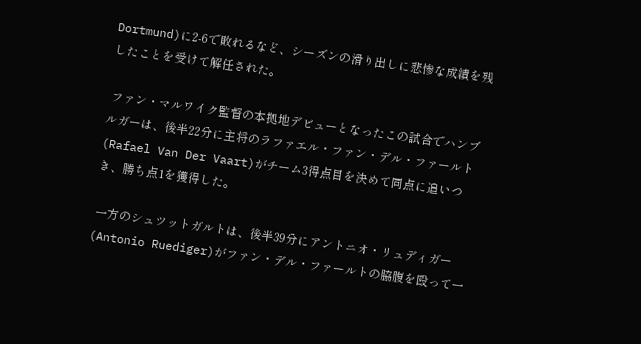Dortmund)に2-6で敗れるなど、シーズンの滑り出しに悲惨な成績を残したことを受けて解任された。

 ファン・マルワイク監督の本拠地デビューとなったこの試合でハンブルガーは、後半22分に主将のラファエル・ファン・デル・ファールト(Rafael Van Der Vaart)がチーム3得点目を決めて同点に追いつき、勝ち点1を獲得した。

 一方のシュツットガルトは、後半39分にアントニオ・リュディガー(Antonio Ruediger)がファン・デル・ファールトの脇腹を殴って一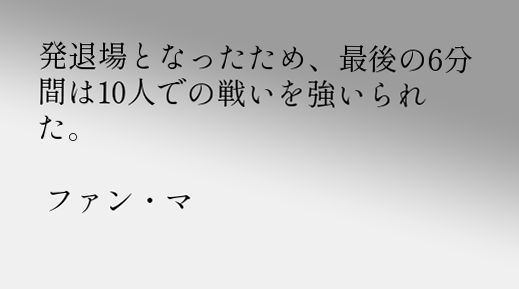発退場となったため、最後の6分間は10人での戦いを強いられた。

 ファン・マ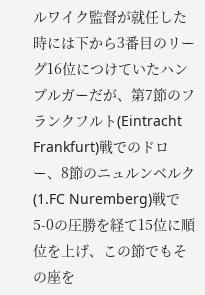ルワイク監督が就任した時には下から3番目のリーグ16位につけていたハンブルガーだが、第7節のフランクフルト(Eintracht Frankfurt)戦でのドロー、8節のニュルンベルク(1.FC Nuremberg)戦で5-0の圧勝を経て15位に順位を上げ、この節でもその座を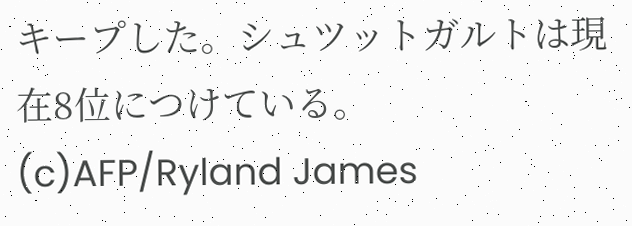キープした。シュツットガルトは現在8位につけている。(c)AFP/Ryland James